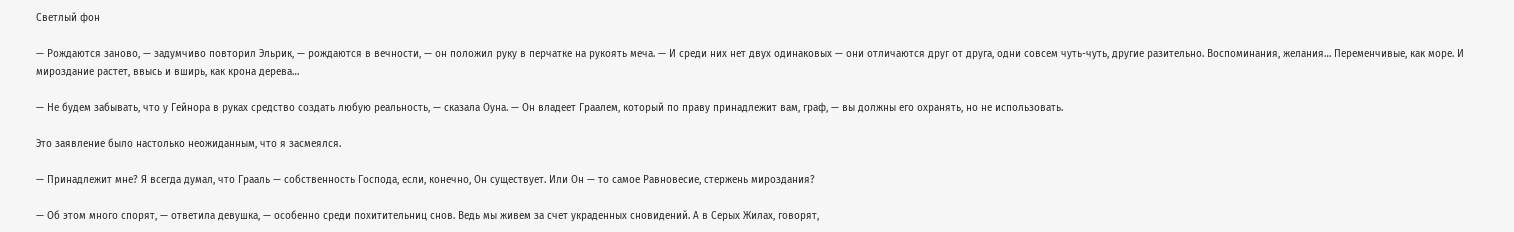Светлый фон

— Рождаются заново, — задумчиво повторил Эльрик, — рождаются в вечности, — он положил руку в перчатке на рукоять меча. — И среди них нет двух одинаковых — они отличаются друг от друга, одни совсем чуть-чуть, другие разительно. Воспоминания, желания… Переменчивые, как море. И мироздание растет, ввысь и вширь, как крона дерева…

— Не будем забывать, что у Гейнора в руках средство создать любую реальность, — сказала Оуна. — Он владеет Граалем, который по праву принадлежит вам, граф, — вы должны его охранять, но не использовать.

Это заявление было настолько неожиданным, что я засмеялся.

— Принадлежит мне? Я всегда думал, что Грааль — собственность Господа, если, конечно, Он существует. Или Он — то самое Равновесие, стержень мироздания?

— Об этом много спорят, — ответила девушка, — особенно среди похитительниц снов. Ведь мы живем за счет украденных сновидений. А в Серых Жилах, говорят,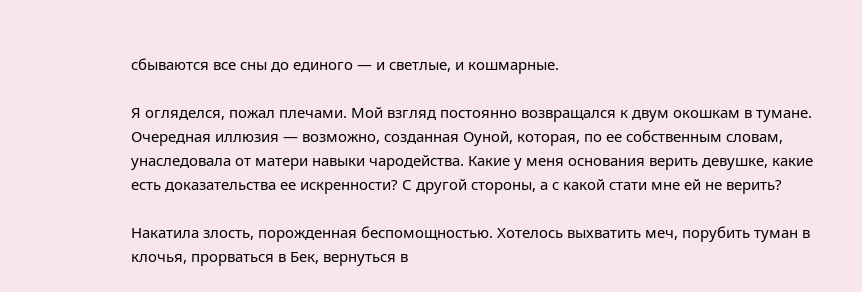сбываются все сны до единого — и светлые, и кошмарные.

Я огляделся, пожал плечами. Мой взгляд постоянно возвращался к двум окошкам в тумане. Очередная иллюзия — возможно, созданная Оуной, которая, по ее собственным словам, унаследовала от матери навыки чародейства. Какие у меня основания верить девушке, какие есть доказательства ее искренности? С другой стороны, а с какой стати мне ей не верить?

Накатила злость, порожденная беспомощностью. Хотелось выхватить меч, порубить туман в клочья, прорваться в Бек, вернуться в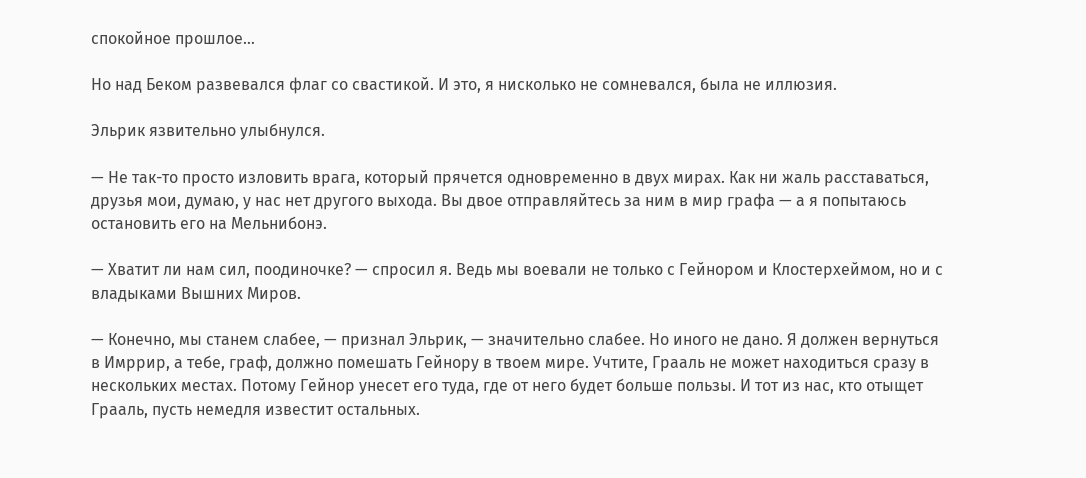спокойное прошлое…

Но над Беком развевался флаг со свастикой. И это, я нисколько не сомневался, была не иллюзия.

Эльрик язвительно улыбнулся.

— Не так-то просто изловить врага, который прячется одновременно в двух мирах. Как ни жаль расставаться, друзья мои, думаю, у нас нет другого выхода. Вы двое отправляйтесь за ним в мир графа — а я попытаюсь остановить его на Мельнибонэ.

— Хватит ли нам сил, поодиночке? — спросил я. Ведь мы воевали не только с Гейнором и Клостерхеймом, но и с владыками Вышних Миров.

— Конечно, мы станем слабее, — признал Эльрик, — значительно слабее. Но иного не дано. Я должен вернуться в Имррир, а тебе, граф, должно помешать Гейнору в твоем мире. Учтите, Грааль не может находиться сразу в нескольких местах. Потому Гейнор унесет его туда, где от него будет больше пользы. И тот из нас, кто отыщет Грааль, пусть немедля известит остальных.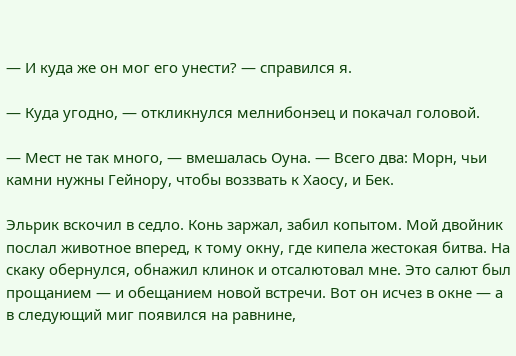— И куда же он мог его унести? — справился я.

— Куда угодно, — откликнулся мелнибонэец и покачал головой.

— Мест не так много, — вмешалась Оуна. — Всего два: Морн, чьи камни нужны Гейнору, чтобы воззвать к Хаосу, и Бек.

Эльрик вскочил в седло. Конь заржал, забил копытом. Мой двойник послал животное вперед, к тому окну, где кипела жестокая битва. На скаку обернулся, обнажил клинок и отсалютовал мне. Это салют был прощанием — и обещанием новой встречи. Вот он исчез в окне — а в следующий миг появился на равнине,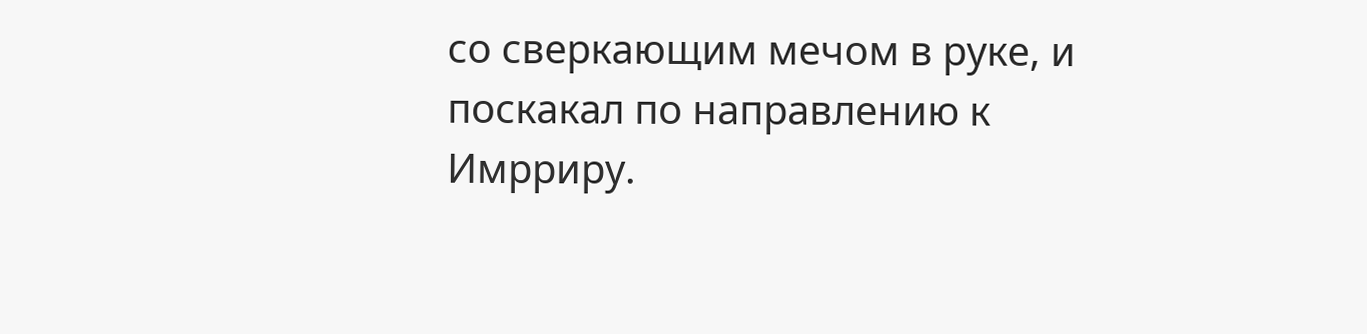со сверкающим мечом в руке, и поскакал по направлению к Имрриру.